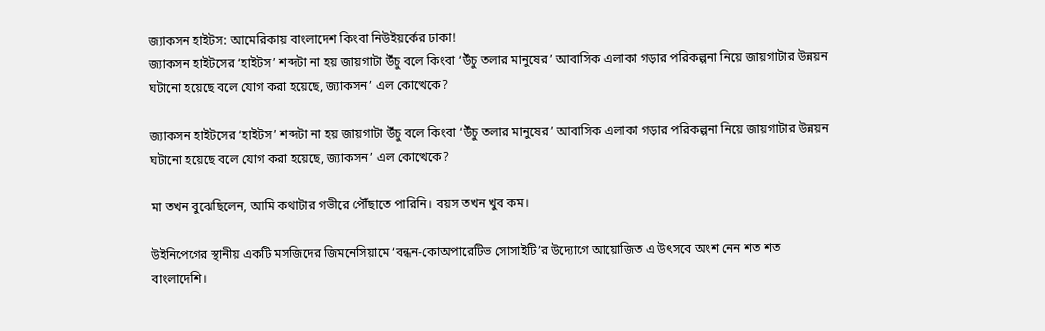জ্যাকসন হাইটস: আমেরিকায় বাংলাদেশ কিংবা নিউইয়র্কের ঢাকা!
জ্যাকসন হাইটসের ‘হাইটস’ শব্দটা না হয় জায়গাটা উঁচু বলে কিংবা ‘উঁচু তলার মানুষের’ আবাসিক এলাকা গড়ার পরিকল্পনা নিয়ে জায়গাটার উন্নয়ন ঘটানো হয়েছে বলে যোগ করা হয়েছে, জ্যাকসন’ এল কোত্থেকে?

জ্যাকসন হাইটসের ‘হাইটস’ শব্দটা না হয় জায়গাটা উঁচু বলে কিংবা ‘উঁচু তলার মানুষের’ আবাসিক এলাকা গড়ার পরিকল্পনা নিয়ে জায়গাটার উন্নয়ন ঘটানো হয়েছে বলে যোগ করা হয়েছে, জ্যাকসন’ এল কোত্থেকে?

মা তখন বুঝেছিলেন, আমি কথাটার গভীরে পৌঁছাতে পারিনি। বয়স তখন খুব কম।

উইনিপেগের স্থানীয় একটি মসজিদের জিমনেসিয়ামে ‘বন্ধন-কোঅপারেটিভ সোসাইটি’র উদ্যোগে আয়োজিত এ উৎসবে অংশ নেন শত শত বাংলাদেশি।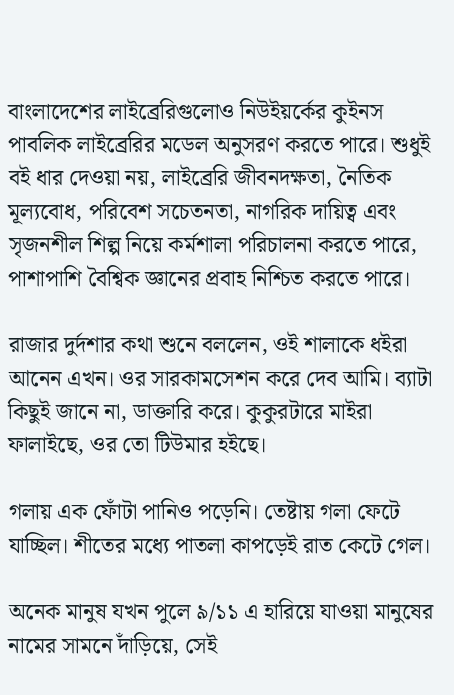বাংলাদেশের লাইব্রেরিগুলোও নিউইয়র্কের কুইনস পাবলিক লাইব্রেরির মডেল অনুসরণ করতে পারে। শুধুই বই ধার দেওয়া নয়, লাইব্রেরি জীবনদক্ষতা, নৈতিক মূল্যবোধ, পরিবেশ সচেতনতা, নাগরিক দায়িত্ব এবং সৃজনশীল শিল্প নিয়ে কর্মশালা পরিচালনা করতে পারে, পাশাপাশি বৈশ্বিক জ্ঞানের প্রবাহ নিশ্চিত করতে পারে।

রাজার দুর্দশার কথা শুনে বললেন, ওই শালাকে ধইরা আনেন এখন। ওর সারকামসেশন করে দেব আমি। ব্যাটা কিছুই জানে না, ডাক্তারি করে। কুকুরটারে মাইরা ফালাইছে, ওর তো টিউমার হইছে।

গলায় এক ফোঁটা পানিও পড়েনি। তেষ্টায় গলা ফেটে যাচ্ছিল। শীতের মধ্যে পাতলা কাপড়েই রাত কেটে গেল।

অনেক মানুষ যখন পুলে ৯/১১ এ হারিয়ে যাওয়া মানুষের নামের সামনে দাঁড়িয়ে, সেই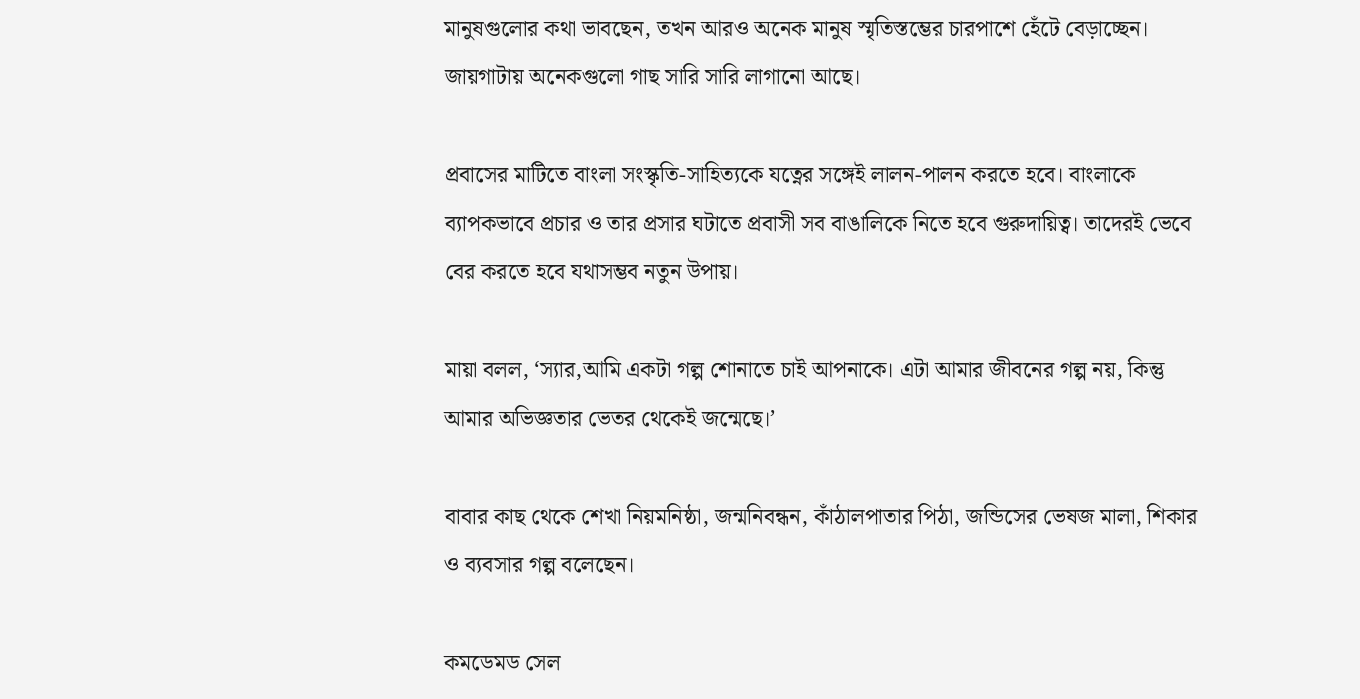মানুষগুলোর কথা ভাবছেন, তখন আরও অনেক মানুষ স্মৃতিস্তম্ভের চারপাশে হেঁটে বেড়াচ্ছেন। জায়গাটায় অনেকগুলো গাছ সারি সারি লাগানো আছে।

প্রবাসের মাটিতে বাংলা সংস্কৃতি-সাহিত্যকে যত্নের সঙ্গেই লালন-পালন করতে হবে। বাংলাকে ব্যাপকভাবে প্রচার ও তার প্রসার ঘটাতে প্রবাসী সব বাঙালিকে নিতে হবে গুরুদায়িত্ব। তাদেরই ভেবে বের করতে হবে যথাসম্ভব নতুন উপায়।

মায়া বলল, ‘স্যার,আমি একটা গল্প শোনাতে চাই আপনাকে। এটা আমার জীবনের গল্প নয়, কিন্তু আমার অভিজ্ঞতার ভেতর থেকেই জন্মেছে।’

বাবার কাছ থেকে শেখা নিয়মনিষ্ঠা, জন্মনিবন্ধন, কাঁঠালপাতার পিঠা, জন্ডিসের ভেষজ মালা, শিকার ও ব্যবসার গল্প বলেছেন।

কমডেমড সেল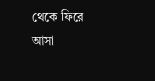থেকে ফিরে আসা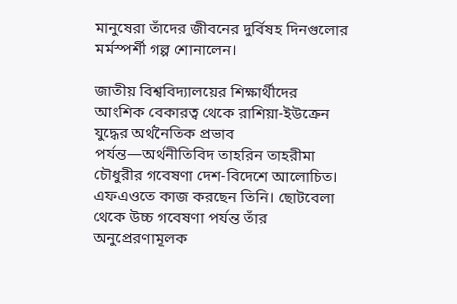মানুষেরা তাঁদের জীবনের দুর্বিষহ দিনগুলোর মর্মস্পর্শী গল্প শোনালেন।

জাতীয় বিশ্ববিদ্যালয়ের শিক্ষার্থীদের আংশিক বেকারত্ব থেকে রাশিয়া-ইউক্রেন যুদ্ধের অর্থনৈতিক প্রভাব পর্যন্ত—অর্থনীতিবিদ তাহরিন তাহরীমা চৌধুরীর গবেষণা দেশ-বিদেশে আলোচিত। এফএওতে কাজ করছেন তিনি। ছোটবেলা থেকে উচ্চ গবেষণা পর্যন্ত তাঁর অনুপ্রেরণামূলক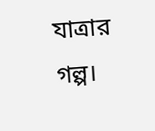যাত্রার গল্প।